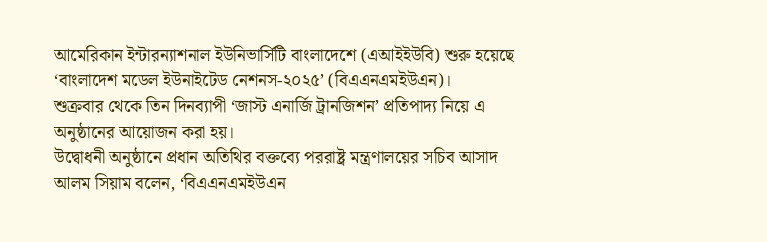আমেরিকান ইন্টারন্যাশনাল ইউনিভার্সিটি বাংলাদেশে (এআইইউবি) শুরু হয়েছে ‘বাংলাদেশ মডেল ইউনাইটেড নেশনস-২০২৫’ (বিএএনএমইউএন)।
শুক্রবার থেকে তিন দিনব্যাপী ‘জাস্ট এনার্জি ট্রানজিশন’ প্রতিপাদ্য নিয়ে এ অনুষ্ঠানের আয়োজন করা হয়।
উদ্বোধনী অনুষ্ঠানে প্রধান অতিথির বক্তব্যে পররাষ্ট্র মন্ত্রণালয়ের সচিব আসাদ আলম সিয়াম বলেন, ‘বিএএনএমইউএন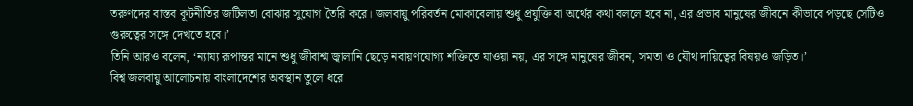তরুণদের বাস্তব কূটনীতির জটিলতা বোঝার সুযোগ তৈরি করে। জলবায়ু পরিবর্তন মোকাবেলায় শুধু প্রযুক্তি বা অর্থের কথা বললে হবে না, এর প্রভাব মানুষের জীবনে কীভাবে পড়ছে সেটিও গুরুত্বের সঙ্গে দেখতে হবে।’
তিনি আরও বলেন, ‘ন্যায্য রূপান্তর মানে শুধু জীবাশ্ম জ্বালানি ছেড়ে নবায়ণযোগ্য শক্তিতে যাওয়া নয়, এর সঙ্গে মানুষের জীবন, সমতা ও যৌথ দায়িত্বের বিষয়ও জড়িত।’
বিশ্ব জলবায়ু আলোচনায় বাংলাদেশের অবস্থান তুলে ধরে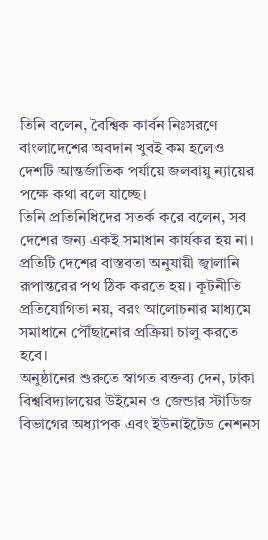তিনি বলেন, বৈশ্বিক কার্বন নিঃসরণে বাংলাদেশের অবদান খুবই কম হলেও দেশটি আন্তর্জাতিক পর্যায়ে জলবায়ু ন্যায়ের পক্ষে কথা বলে যাচ্ছে।
তিনি প্রতিনিধিদের সতর্ক করে বলেন, সব দেশের জন্য একই সমাধান কার্যকর হয় না। প্রতিটি দেশের বাস্তবতা অনুযায়ী জ্বালানি রূপান্তরের পথ ঠিক করতে হয়। কূটনীতি প্রতিযোগিতা নয়, বরং আলোচনার মাধ্যমে সমাধানে পৌঁছানোর প্রক্রিয়া চালু করতে হবে।
অনুষ্ঠানের শুরুতে স্বাগত বক্তব্য দেন, ঢাকা বিশ্ববিদ্যালয়ের উইমেন ও জেন্ডার স্টাডিজ বিভাগের অধ্যাপক এবং ইউনাইটেড নেশনস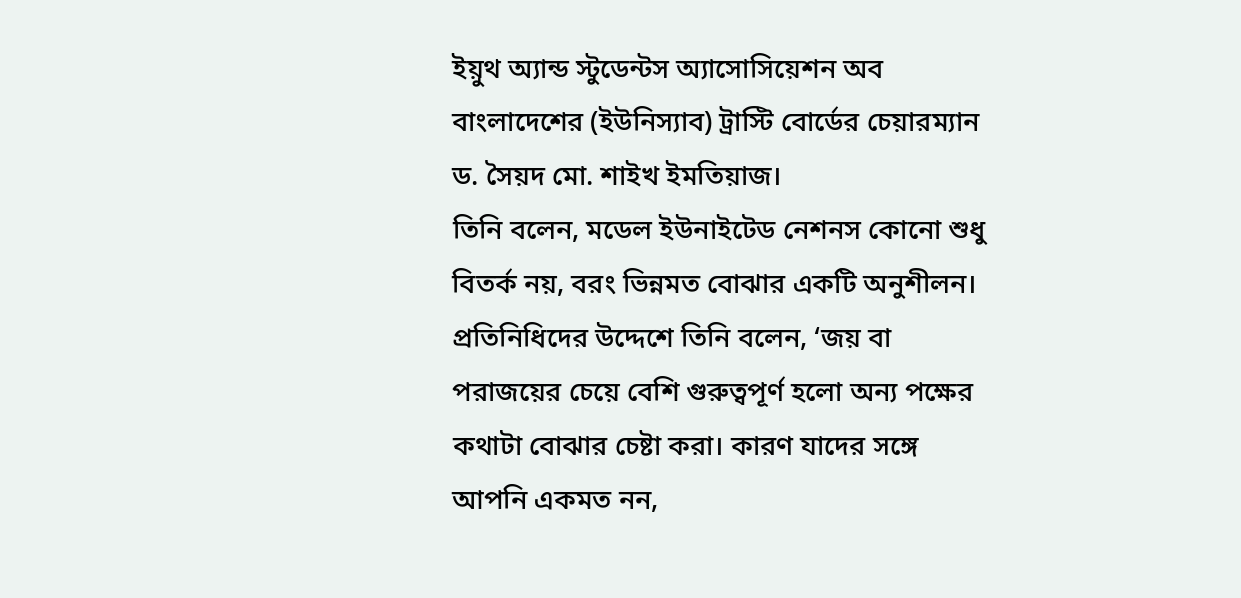ইয়ুথ অ্যান্ড স্টুডেন্টস অ্যাসোসিয়েশন অব বাংলাদেশের (ইউনিস্যাব) ট্রাস্টি বোর্ডের চেয়ারম্যান ড. সৈয়দ মো. শাইখ ইমতিয়াজ।
তিনি বলেন, মডেল ইউনাইটেড নেশনস কোনো শুধু বিতর্ক নয়, বরং ভিন্নমত বোঝার একটি অনুশীলন।
প্রতিনিধিদের উদ্দেশে তিনি বলেন, ‘জয় বা পরাজয়ের চেয়ে বেশি গুরুত্বপূর্ণ হলো অন্য পক্ষের কথাটা বোঝার চেষ্টা করা। কারণ যাদের সঙ্গে আপনি একমত নন,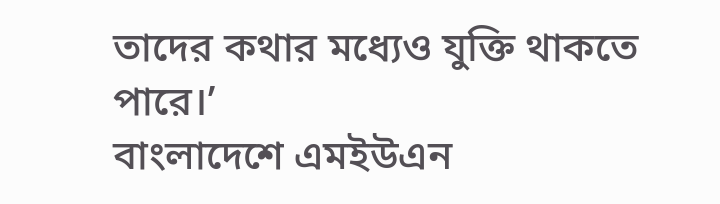তাদের কথার মধ্যেও যুক্তি থাকতে পারে।’
বাংলাদেশে এমইউএন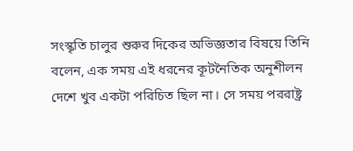সংস্কৃতি চালুর শুরুর দিকের অভিজ্ঞতার বিষয়ে তিনি বলেন, এক সময় এই ধরনের কূটনৈতিক অনুশীলন দেশে খুব একটা পরিচিত ছিল না। সে সময় পররাষ্ট্র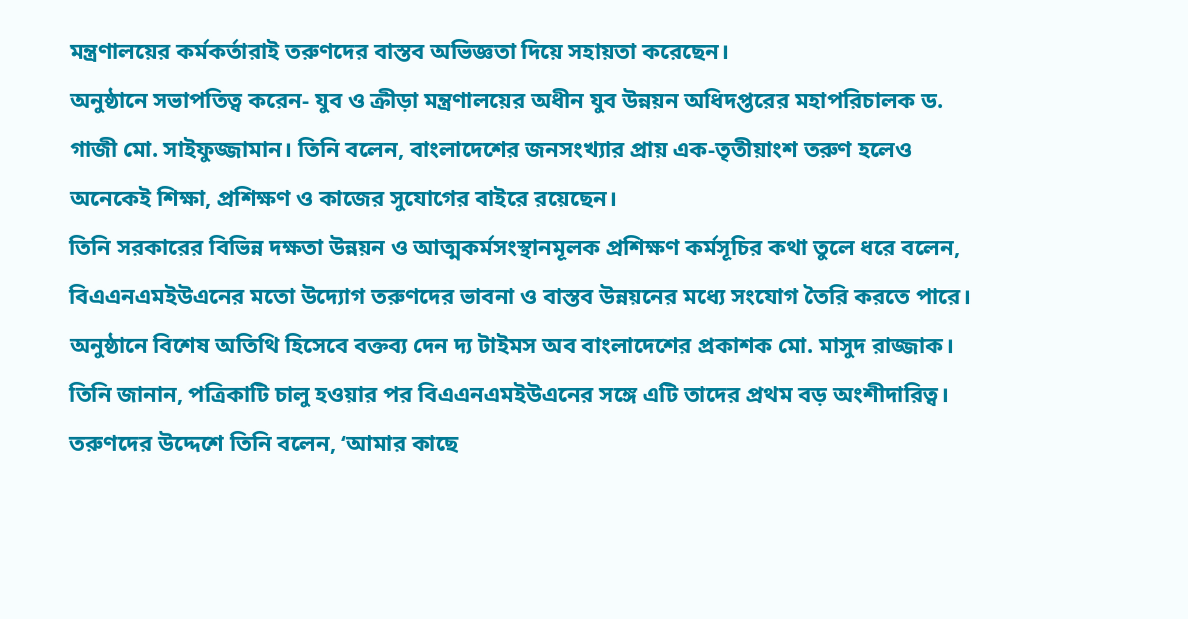মন্ত্রণালয়ের কর্মকর্তারাই তরুণদের বাস্তব অভিজ্ঞতা দিয়ে সহায়তা করেছেন।
অনুষ্ঠানে সভাপতিত্ব করেন- যুব ও ক্রীড়া মন্ত্রণালয়ের অধীন যুব উন্নয়ন অধিদপ্তরের মহাপরিচালক ড. গাজী মো. সাইফুজ্জামান। তিনি বলেন, বাংলাদেশের জনসংখ্যার প্রায় এক-তৃতীয়াংশ তরুণ হলেও অনেকেই শিক্ষা, প্রশিক্ষণ ও কাজের সুযোগের বাইরে রয়েছেন।
তিনি সরকারের বিভিন্ন দক্ষতা উন্নয়ন ও আত্মকর্মসংস্থানমূলক প্রশিক্ষণ কর্মসূচির কথা তুলে ধরে বলেন, বিএএনএমইউএনের মতো উদ্যোগ তরুণদের ভাবনা ও বাস্তব উন্নয়নের মধ্যে সংযোগ তৈরি করতে পারে।
অনুষ্ঠানে বিশেষ অতিথি হিসেবে বক্তব্য দেন দ্য টাইমস অব বাংলাদেশের প্রকাশক মো. মাসুদ রাজ্জাক। তিনি জানান, পত্রিকাটি চালু হওয়ার পর বিএএনএমইউএনের সঙ্গে এটি তাদের প্রথম বড় অংশীদারিত্ব।
তরুণদের উদ্দেশে তিনি বলেন, ‘আমার কাছে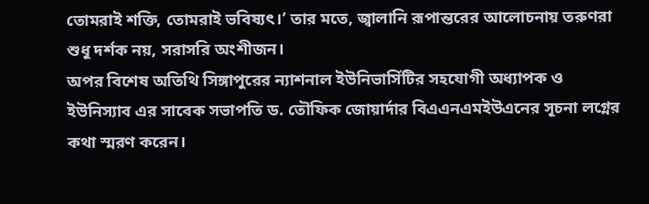তোমরাই শক্তি, তোমরাই ভবিষ্যৎ।’ তার মতে, জ্বালানি রূপান্তরের আলোচনায় তরুণরা শুধু দর্শক নয়, সরাসরি অংশীজন।
অপর বিশেষ অতিথি সিঙ্গাপুরের ন্যাশনাল ইউনিভার্সিটির সহযোগী অধ্যাপক ও ইউনিস্যাব এর সাবেক সভাপতি ড. তৌফিক জোয়ার্দার বিএএনএমইউএনের সূচনা লগ্নের কথা স্মরণ করেন।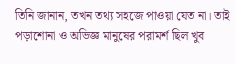তিনি জানান, তখন তথ্য সহজে পাওয়া যেত না। তাই পড়াশোনা ও অভিজ্ঞ মানুষের পরামর্শ ছিল খুব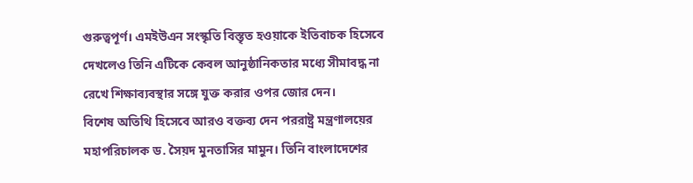গুরুত্বপূর্ণ। এমইউএন সংস্কৃতি বিস্তৃত হওয়াকে ইতিবাচক হিসেবে দেখলেও তিনি এটিকে কেবল আনুষ্ঠানিকতার মধ্যে সীমাবদ্ধ না রেখে শিক্ষাব্যবস্থার সঙ্গে যুক্ত করার ওপর জোর দেন।
বিশেষ অতিথি হিসেবে আরও বক্তব্য দেন পররাষ্ট্র মন্ত্রণালয়ের মহাপরিচালক ড. সৈয়দ মুনতাসির মামুন। তিনি বাংলাদেশের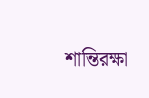শান্তিরক্ষা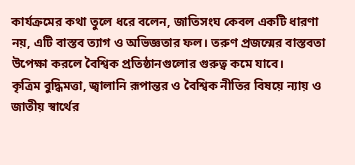কার্যক্রমের কথা তুলে ধরে বলেন, জাতিসংঘ কেবল একটি ধারণা নয়, এটি বাস্তব ত্যাগ ও অভিজ্ঞতার ফল। তরুণ প্রজন্মের বাস্তবতা উপেক্ষা করলে বৈশ্বিক প্রতিষ্ঠানগুলোর গুরুত্ব কমে যাবে।
কৃত্রিম বুদ্ধিমত্তা, জ্বালানি রূপান্তর ও বৈশ্বিক নীতির বিষয়ে ন্যায় ও জাতীয় স্বার্থের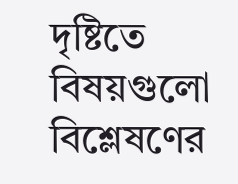দৃষ্টিতে বিষয়গুলো বিশ্লেষণের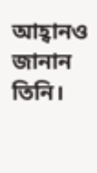আহ্বানও জানান তিনি।